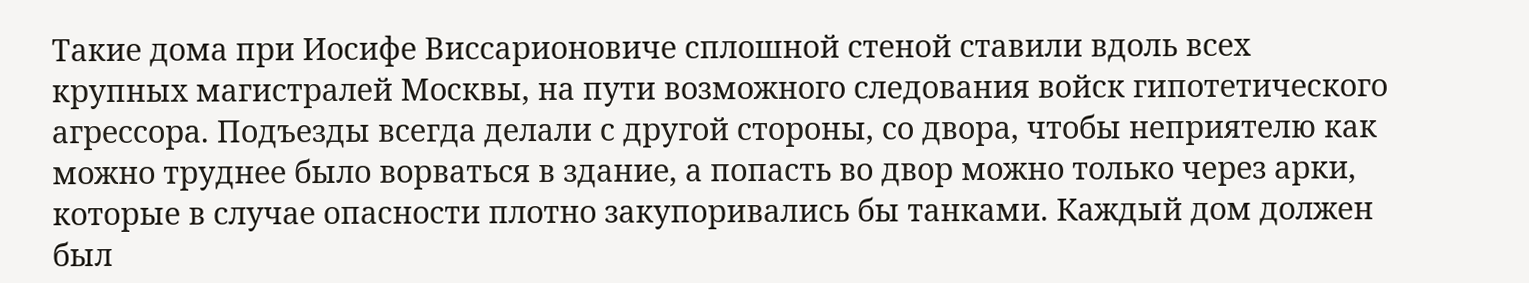Такие дома при Иосифе Виссарионовиче сплошной стеной ставили вдоль всех крупных магистралей Москвы, на пути возможного следования войск гипотетического агрессора. Подъезды всегда делали с другой стороны, со двора, чтобы неприятелю как можно труднее было ворваться в здание, а попасть во двор можно только через арки, которые в случае опасности плотно закупоривались бы танками. Каждый дом должен был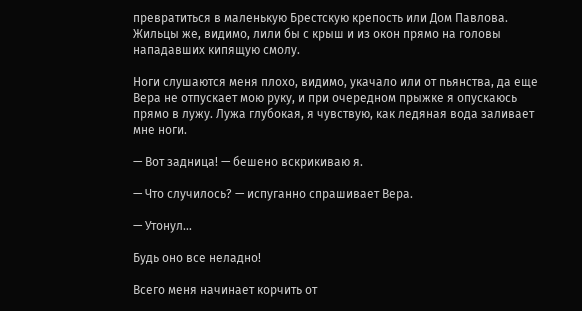превратиться в маленькую Брестскую крепость или Дом Павлова. Жильцы же, видимо, лили бы с крыш и из окон прямо на головы нападавших кипящую смолу.

Ноги слушаются меня плохо, видимо, укачало или от пьянства, да еще Вера не отпускает мою руку, и при очередном прыжке я опускаюсь прямо в лужу. Лужа глубокая, я чувствую, как ледяная вода заливает мне ноги.

— Вот задница! — бешено вскрикиваю я.

— Что случилось? — испуганно спрашивает Вера.

— Утонул…

Будь оно все неладно!

Всего меня начинает корчить от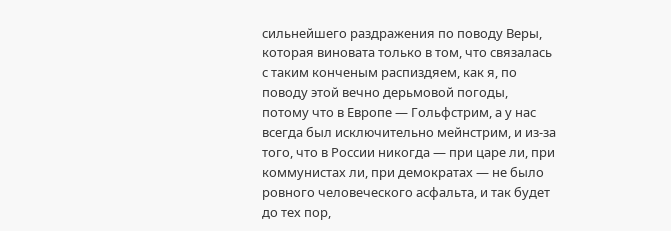сильнейшего раздражения по поводу Веры, которая виновата только в том, что связалась с таким конченым распиздяем, как я, по поводу этой вечно дерьмовой погоды, потому что в Европе — Гольфстрим, а у нас всегда был исключительно мейнстрим, и из-за того, что в России никогда — при царе ли, при коммунистах ли, при демократах — не было ровного человеческого асфальта, и так будет до тех пор,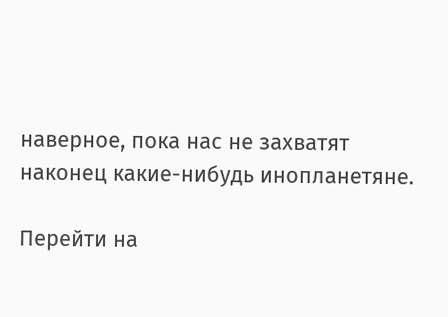наверное, пока нас не захватят наконец какие-нибудь инопланетяне.

Перейти на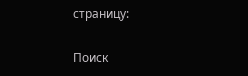страницу:

Поиск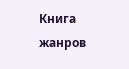Книга жанров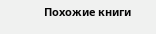Похожие книги